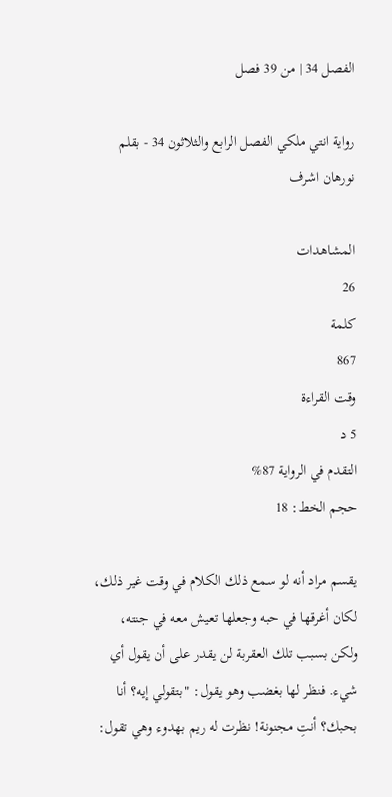الفصل 34 | من 39 فصل

رواية انتي ملكي الفصل الرابع والثلاثون 34 - بقلم نورهان اشرف

المشاهدات
26
كلمة
867
وقت القراءة
5 د
التقدم في الرواية 87%
حجم الخط: 18

يقسم مراد أنه لو سمع ذلك الكلام في وقت غير ذلك، لكان أغرقها في حبه وجعلها تعيش معه في جنته، ولكن بسبب تلك العقربة لن يقدر على أن يقول أي شيء. فنظر لها بغضب وهو يقول: "بتقولي إيه؟ أنا بحبك؟ أنتِ مجنونة! نظرت له ريم بهدوء وهي تقول: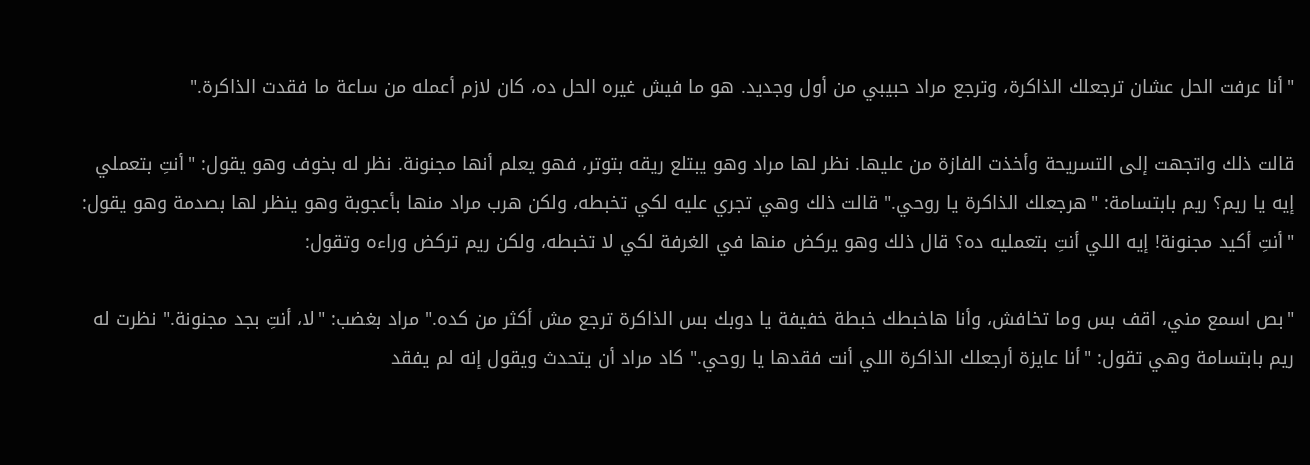"أنا عرفت الحل عشان ترجعلك الذاكرة، وترجع مراد حبيبي من أول وجديد. هو ما فيش غيره الحل ده، كان لازم أعمله من ساعة ما فقدت الذاكرة."

قالت ذلك واتجهت إلى التسريحة وأخذت الفازة من عليها. نظر لها مراد وهو يبتلع ريقه بتوتر، فهو يعلم أنها مجنونة. نظر له بخوف وهو يقول: "أنتِ بتعملي إيه يا ريم؟ ريم بابتسامة: "هرجعلك الذاكرة يا روحي." قالت ذلك وهي تجري عليه لكي تخبطه، ولكن هرب مراد منها بأعجوبة وهو ينظر لها بصدمة وهو يقول: "أنتِ أكيد مجنونة! إيه اللي أنتِ بتعمليه ده؟ قال ذلك وهو يركض منها في الغرفة لكي لا تخبطه، ولكن ريم تركض وراءه وتقول:

"بص اسمع مني، اقف بس وما تخافش، وأنا هاخبطك خبطة خفيفة يا دوبك بس الذاكرة ترجع مش أكثر من كده." مراد بغضب: "لا، أنتِ بجد مجنونة." نظرت له ريم بابتسامة وهي تقول: "أنا عايزة أرجعلك الذاكرة اللي أنت فقدها يا روحي." كاد مراد أن يتحدث ويقول إنه لم يفقد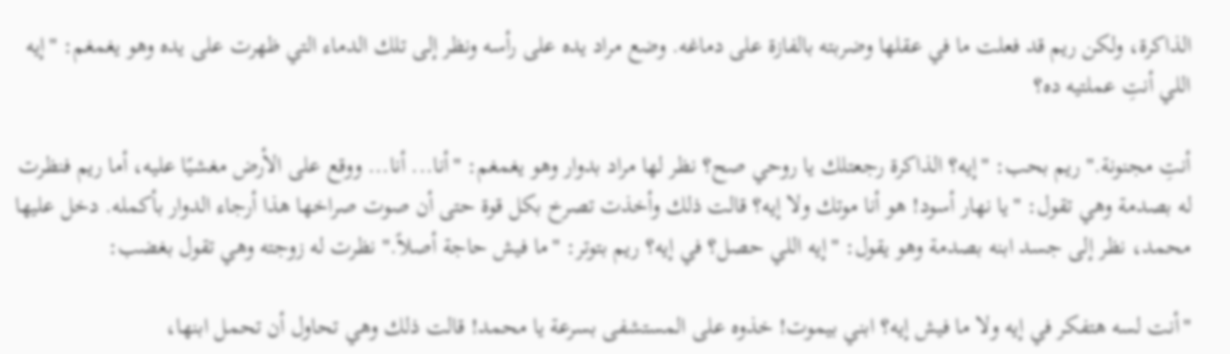الذاكرة، ولكن ريم قد فعلت ما في عقلها وضربته بالفازة على دماغه. وضع مراد يده على رأسه ونظر إلى تلك الدماء التي ظهرت على يده وهو يغمغم: "إيه اللي أنتِ عملتيه ده؟

أنتِ مجنونة." ريم بحب: "إيه؟ الذاكرة رجعتلك يا روحي صح؟ نظر لها مراد بدوار وهو يغمغم: "أنا... أنا... ووقع على الأرض مغشيًا عليه، أما ريم فنظرت له بصدمة وهي تقول: "يا نهار أسود! هو أنا موتك ولا إيه؟ قالت ذلك وأخذت تصرخ بكل قوة حتى أن صوت صراخها هذا أرجاء الدوار بأكمله. دخل عليها محمد، نظر إلى جسد ابنه بصدمة وهو يقول: "إيه اللي حصل؟ في إيه؟ ريم بتوتر: "ما فيش حاجة أصلاً." نظرت له زوجته وهي تقول بغضب:

"أنت لسه هتفكر في إيه ولا ما فيش إيه؟ ابني بيموت! خذوه على المستشفى بسرعة يا محمد! قالت ذلك وهي تحاول أن تحمل ابنها،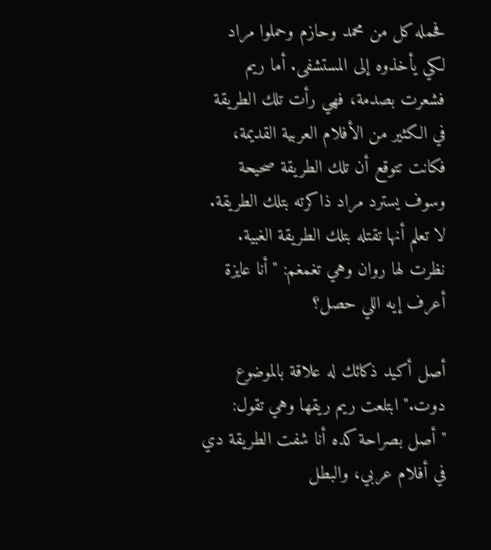فحمله كل من محمد وحازم وحملوا مراد لكي يأخذوه إلى المستشفى. أما ريم فشعرت بصدمة، فهي رأت تلك الطريقة في الكثير من الأفلام العربية القديمة، فكانت تتوقع أن تلك الطريقة صحيحة وسوف يسترد مراد ذاكرته بتلك الطريقة. لا تعلم أنها تقتله بتلك الطريقة الغبية. نظرت لها روان وهي تغمغم: "أنا عايزة أعرف إيه اللي حصل؟

أصل أكيد ذكائك له علاقة بالموضوع دوت." ابتلعت ريم ريقها وهي تقول: "أصل بصراحة كده أنا شفت الطريقة دي في أفلام عربي، والبطل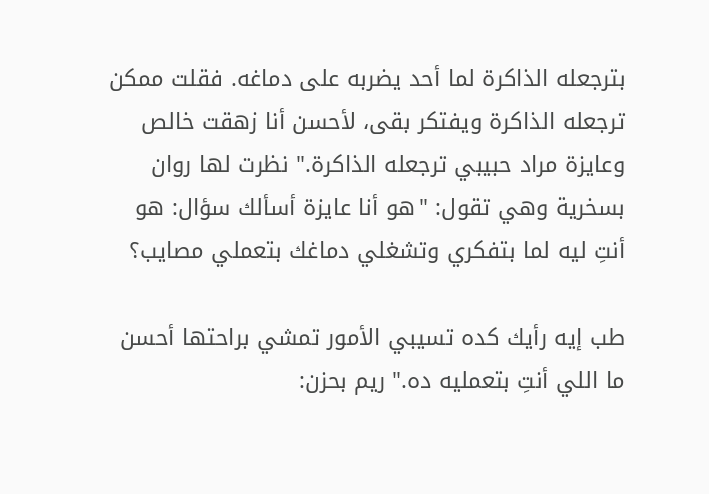بترجعله الذاكرة لما أحد يضربه على دماغه. فقلت ممكن ترجعله الذاكرة ويفتكر بقى، لأحسن أنا زهقت خالص وعايزة مراد حبيبي ترجعله الذاكرة." نظرت لها روان بسخرية وهي تقول: "هو أنا عايزة أسألك سؤال: هو أنتِ ليه لما بتفكري وتشغلي دماغك بتعملي مصايب؟

طب إيه رأيك كده تسيبي الأمور تمشي براحتها أحسن ما اللي أنتِ بتعمليه ده." ريم بحزن: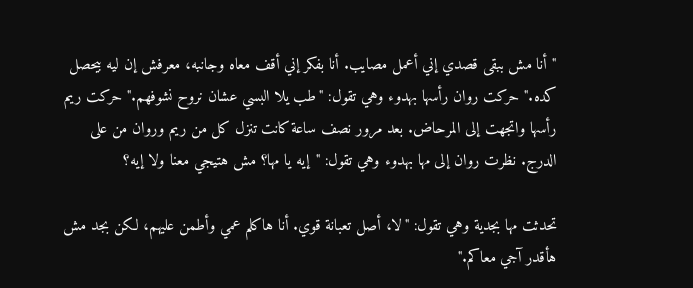"أنا مش ببقى قصدي إني أعمل مصايب. أنا بفكر إني أقف معاه وجانبه، معرفش إن ليه بيحصل كده." حركت روان رأسها بهدوء وهي تقول: "طب يلا البسي عشان نروح نشوفهم." حركت ريم رأسها واتجهت إلى المرحاض. بعد مرور نصف ساعة كانت تنزل كل من ريم وروان من على الدرج. نظرت روان إلى مها بهدوء وهي تقول: "إيه يا مها؟ مش هتيجي معنا ولا إيه؟

تحدثت مها بجدية وهي تقول: "لا، أصل تعبانة قوي. أنا هاكلم عمي وأطمن عليهم، لكن بجد مش هأقدر آجي معاكم."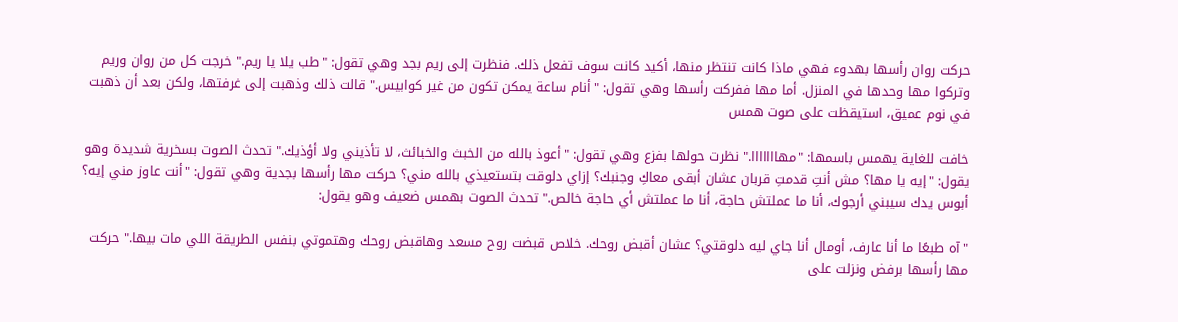حركت روان رأسها بهدوء فهي ماذا كانت تنتظر منها، أكيد كانت سوف تفعل ذلك. فنظرت إلى ريم بجد وهي تقول: "طب يلا يا ريم." خرجت كل من روان وريم وتركوا مها وحدها في المنزل. أما مها ففركت رأسها وهي تقول: "أنام ساعة يمكن تكون من غير كوابيس." قالت ذلك وذهبت إلى غرفتها، ولكن بعد أن ذهبت في نوم عميق، استيقظت على صوت همس

خافت للغاية يهمس باسمها: "مهااااااا." نظرت حولها بفزع وهي تقول: "أعوذ بالله من الخبث والخبائث، لا تأذيني ولا أؤذيك." تحدث الصوت بسخرية شديدة وهو يقول: "إيه يا مها؟ مش أنتِ قدمتِ قربان عشان أبقى معاكِ وجنبك؟ إزاي دلوقت بتستعيذي بالله مني؟ حركت مها رأسها بجدية وهي تقول: "أنت عاوز مني إيه؟ أبوس يدك سيبني أرجوك، أنا ما عملتش حاجة، أنا ما عملتش أي حاجة خالص." تحدث الصوت بهمس ضعيف وهو يقول:

"آه طبعًا ما أنا عارف، أومال أنا جاي ليه دلوقتي؟ عشان أقبض روحك. خلاص قبضت روح مسعد وهاقبض روحك وهتموتي بنفس الطريقة اللي مات بيها." حركت مها رأسها برفض ونزلت على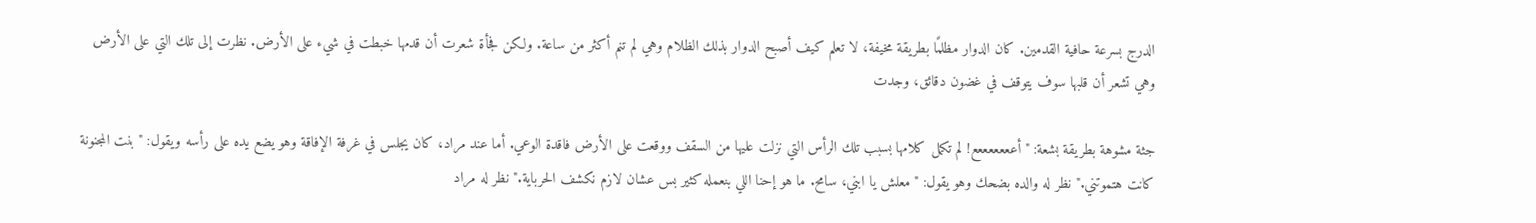الدرج بسرعة حافية القدمين. كان الدوار مظلمًا بطريقة مخيفة، لا تعلم كيف أصبح الدوار بذلك الظلام وهي لم تنم أكثر من ساعة. ولكن فجأة شعرت أن قدمها خبطت في شيء على الأرض. نظرت إلى تلك التي على الأرض وهي تشعر أن قلبها سوف يتوقف في غضون دقائق، وجدت

جثة مشوهة بطريقة بشعة: "أعععععععع! لم تكمل كلامها بسبب تلك الرأس التي نزلت عليها من السقف ووقعت على الأرض فاقدة الوعي. أما عند مراد، كان يجلس في غرفة الإفاقة وهو يضع يده على رأسه ويقول: "بنت المجنونة كانت هتموتني." نظر له والده بضحك وهو يقول: "معلش يا ابني، سامح. ما هو إحنا اللي بنعمله كثير بس عشان لازم نكشف الحرباية." نظر له مراد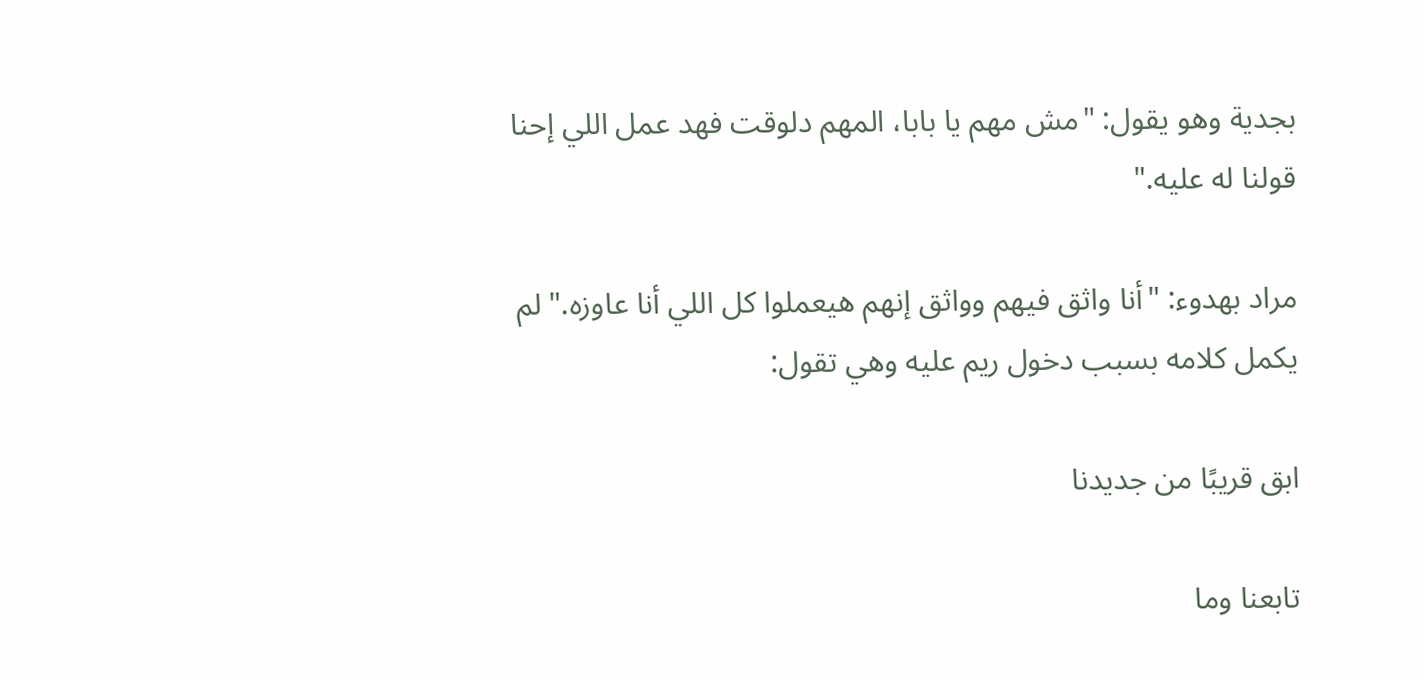بجدية وهو يقول: "مش مهم يا بابا، المهم دلوقت فهد عمل اللي إحنا قولنا له عليه."

مراد بهدوء: "أنا واثق فيهم وواثق إنهم هيعملوا كل اللي أنا عاوزه." لم يكمل كلامه بسبب دخول ريم عليه وهي تقول:

ابق قريبًا من جديدنا

تابعنا وما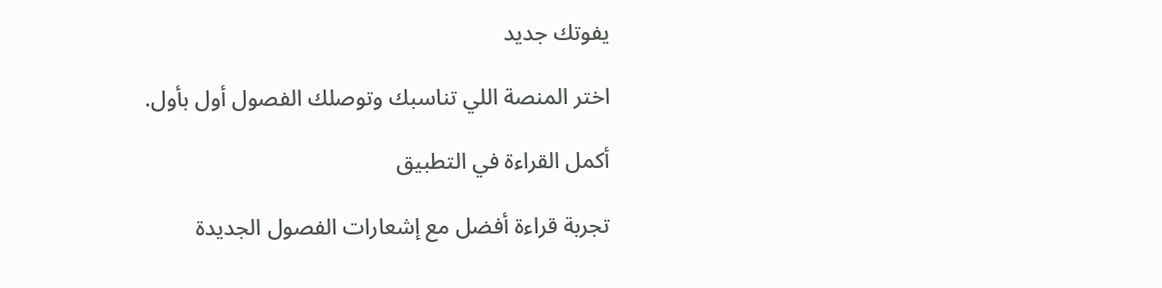يفوتك جديد

اختر المنصة اللي تناسبك وتوصلك الفصول أول بأول.

أكمل القراءة في التطبيق

تجربة قراءة أفضل مع إشعارات الفصول الجديدة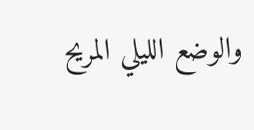والوضع الليلي المريح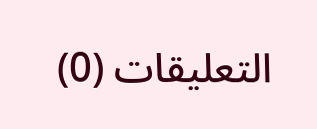التعليقات (0)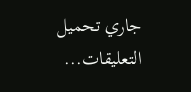جاري تحميل التعليقات...